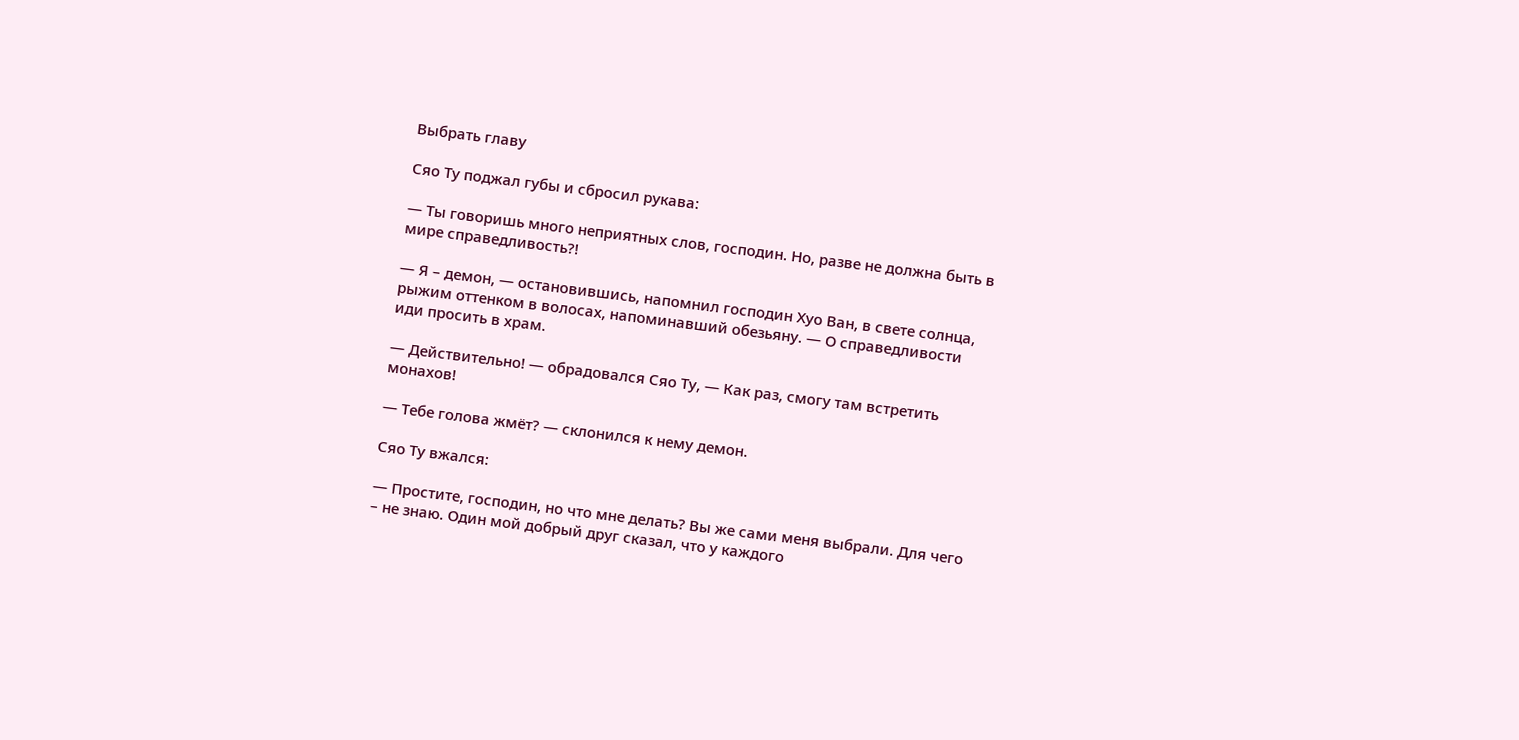Выбрать главу

Сяо Ту поджал губы и сбросил рукава:

— Ты говоришь много неприятных слов, господин. Но, разве не должна быть в мире справедливость?!

— Я – демон, — остановившись, напомнил господин Хуо Ван, в свете солнца, рыжим оттенком в волосах, напоминавший обезьяну. — О справедливости иди просить в храм.

— Действительно! — обрадовался Сяо Ту, — Как раз, смогу там встретить монахов!

— Тебе голова жмёт? — склонился к нему демон.

Сяо Ту вжался:

— Простите, господин, но что мне делать? Вы же сами меня выбрали. Для чего – не знаю. Один мой добрый друг сказал, что у каждого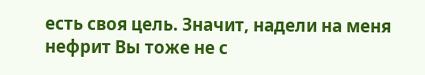есть своя цель. Значит, надели на меня нефрит Вы тоже не с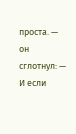проста. — он сглотнул: — И если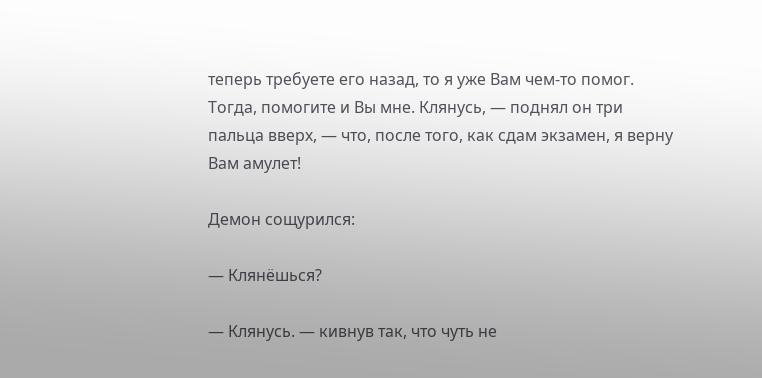теперь требуете его назад, то я уже Вам чем-то помог. Тогда, помогите и Вы мне. Клянусь, — поднял он три пальца вверх, — что, после того, как сдам экзамен, я верну Вам амулет!

Демон сощурился:

— Клянёшься?

— Клянусь. — кивнув так, что чуть не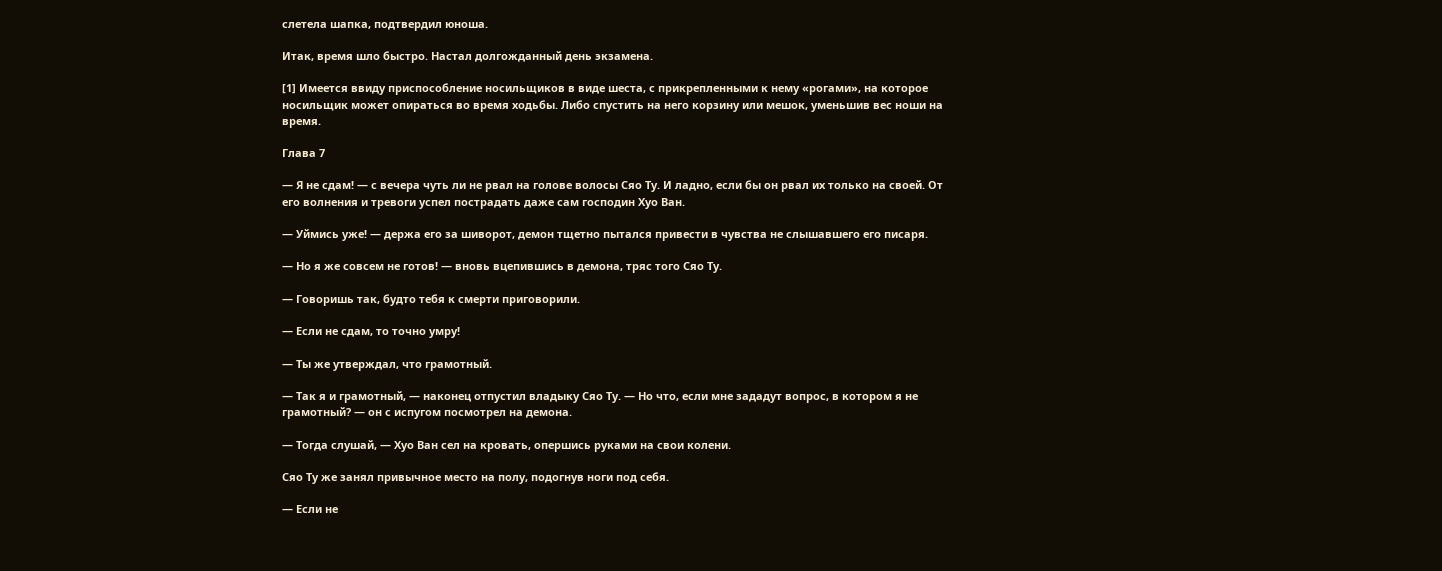слетела шапка, подтвердил юноша.

Итак, время шло быстро. Настал долгожданный день экзамена.

[1] Имеется ввиду приспособление носильщиков в виде шеста, с прикрепленными к нему «рогами», на которое носильщик может опираться во время ходьбы. Либо спустить на него корзину или мешок, уменьшив вес ноши на время.

Глава 7

— Я не сдам! — с вечера чуть ли не рвал на голове волосы Сяо Ту. И ладно, если бы он рвал их только на своей. От его волнения и тревоги успел пострадать даже сам господин Хуо Ван.

— Уймись уже! — держа его за шиворот, демон тщетно пытался привести в чувства не слышавшего его писаря.

— Но я же совсем не готов! — вновь вцепившись в демона, тряс того Сяо Ту.

— Говоришь так, будто тебя к смерти приговорили.

— Если не сдам, то точно умру!

— Ты же утверждал, что грамотный.

— Так я и грамотный, — наконец отпустил владыку Сяо Ту. — Но что, если мне зададут вопрос, в котором я не грамотный? — он с испугом посмотрел на демона.

— Тогда слушай, — Хуо Ван сел на кровать, опершись руками на свои колени.

Сяо Ту же занял привычное место на полу, подогнув ноги под себя.

— Если не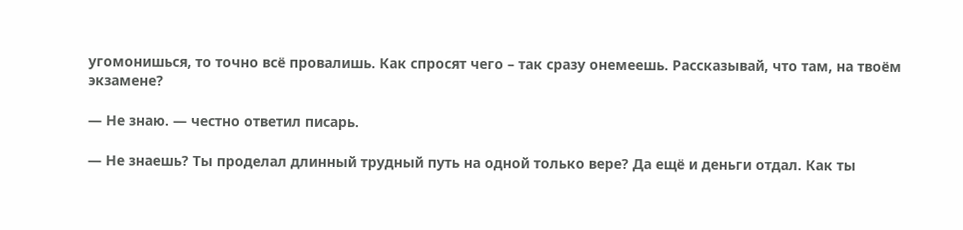угомонишься, то точно всё провалишь. Как спросят чего – так сразу онемеешь. Рассказывай, что там, на твоём экзамене?

— Не знаю. — честно ответил писарь.

— Не знаешь? Ты проделал длинный трудный путь на одной только вере? Да ещё и деньги отдал. Как ты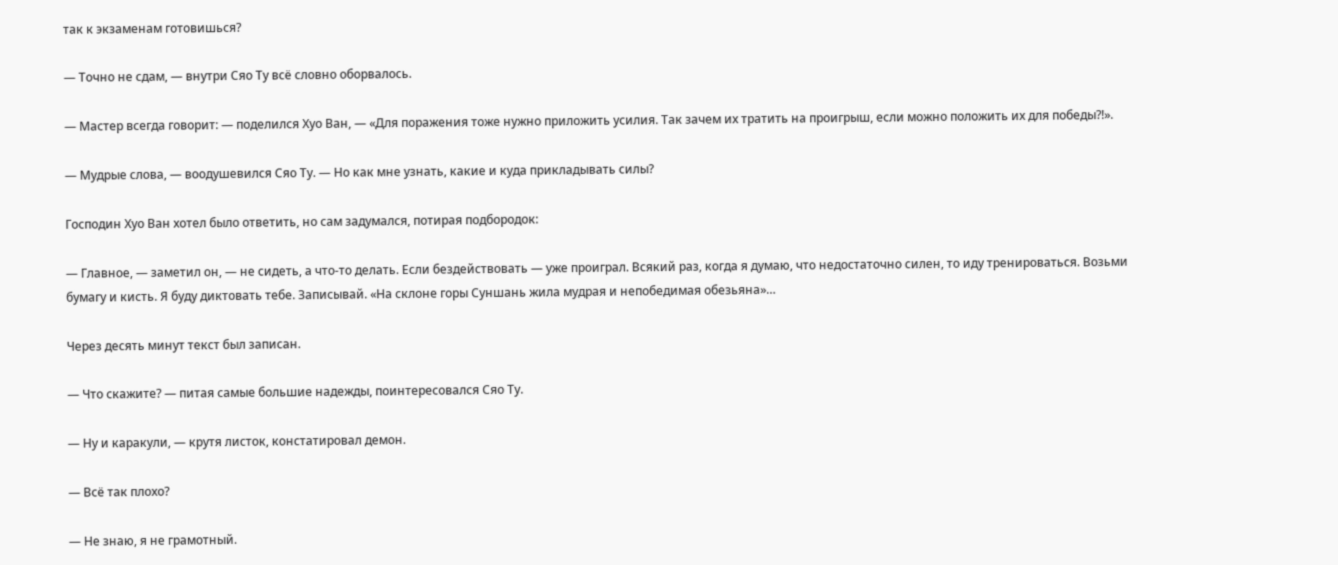так к экзаменам готовишься?

— Точно не сдам, — внутри Сяо Ту всё словно оборвалось.

— Мастер всегда говорит: — поделился Хуо Ван, — «Для поражения тоже нужно приложить усилия. Так зачем их тратить на проигрыш, если можно положить их для победы?!».

— Мудрые слова, — воодушевился Сяо Ту. — Но как мне узнать, какие и куда прикладывать силы?

Господин Хуо Ван хотел было ответить, но сам задумался, потирая подбородок:

— Главное, — заметил он, — не сидеть, а что-то делать. Если бездействовать — уже проиграл. Всякий раз, когда я думаю, что недостаточно силен, то иду тренироваться. Возьми бумагу и кисть. Я буду диктовать тебе. Записывай. «На склоне горы Суншань жила мудрая и непобедимая обезьяна»…

Через десять минут текст был записан.

— Что скажите? — питая самые большие надежды, поинтересовался Сяо Ту.

— Ну и каракули, — крутя листок, констатировал демон.

— Всё так плохо?

— Не знаю, я не грамотный.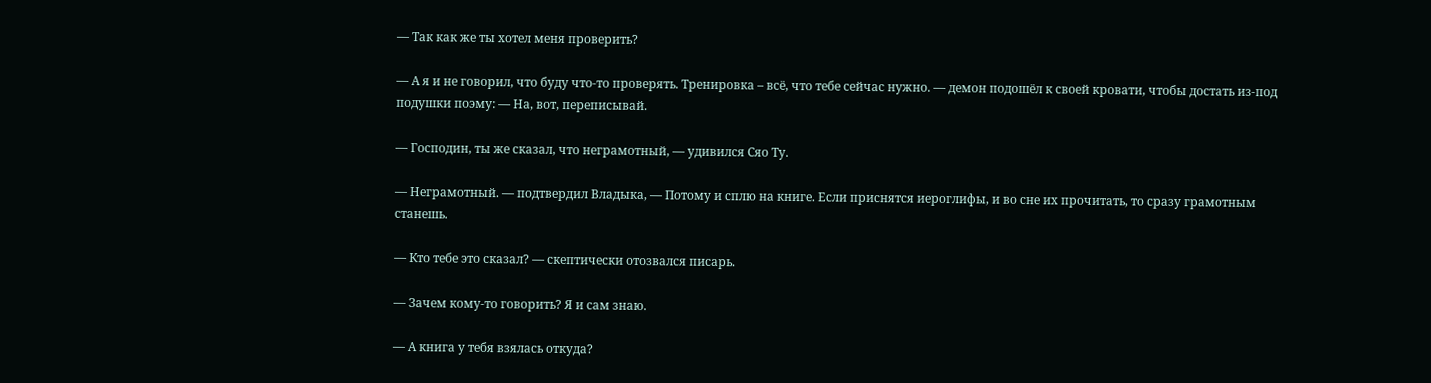— Так как же ты хотел меня проверить?

— А я и не говорил, что буду что-то проверять. Тренировка – всё, что тебе сейчас нужно. — демон подошёл к своей кровати, чтобы достать из-под подушки поэму: — На, вот, переписывай.

— Господин, ты же сказал, что неграмотный, — удивился Сяо Ту.

— Неграмотный. — подтвердил Владыка, — Потому и сплю на книге. Если приснятся иероглифы, и во сне их прочитать, то сразу грамотным станешь.

— Кто тебе это сказал? — скептически отозвался писарь.

— Зачем кому-то говорить? Я и сам знаю.

— А книга у тебя взялась откуда?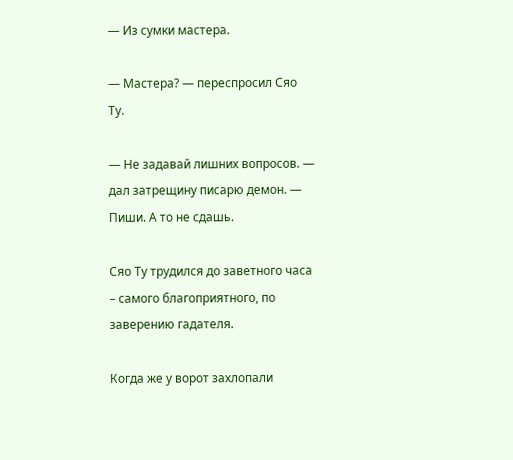— Из сумки мастера.

— Мастера? — переспросил Сяо Ту.

— Не задавай лишних вопросов. — дал затрещину писарю демон. — Пиши. А то не сдашь.

Сяо Ту трудился до заветного часа – самого благоприятного, по заверению гадателя.

Когда же у ворот захлопали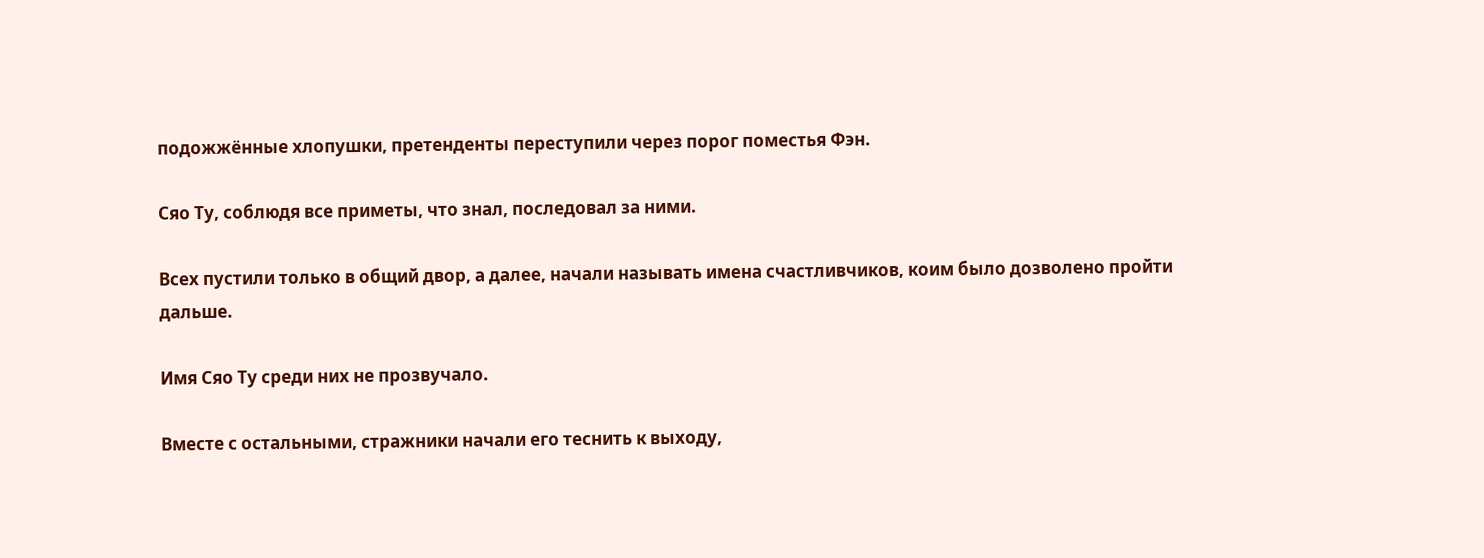подожжённые хлопушки, претенденты переступили через порог поместья Фэн.

Сяо Ту, соблюдя все приметы, что знал, последовал за ними.

Всех пустили только в общий двор, а далее, начали называть имена счастливчиков, коим было дозволено пройти дальше.

Имя Сяо Ту среди них не прозвучало.

Вместе с остальными, стражники начали его теснить к выходу,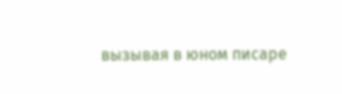вызывая в юном писаре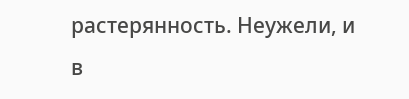растерянность. Неужели, и в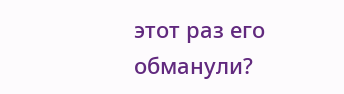этот раз его обманули?